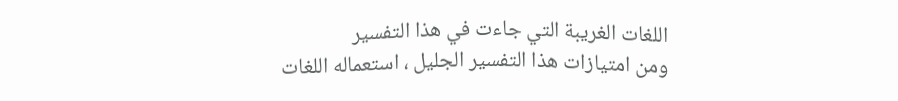اللغات الغريبة التي جاءت في هذا التفسير
ومن امتيازات هذا التفسير الجليل ، استعماله اللغات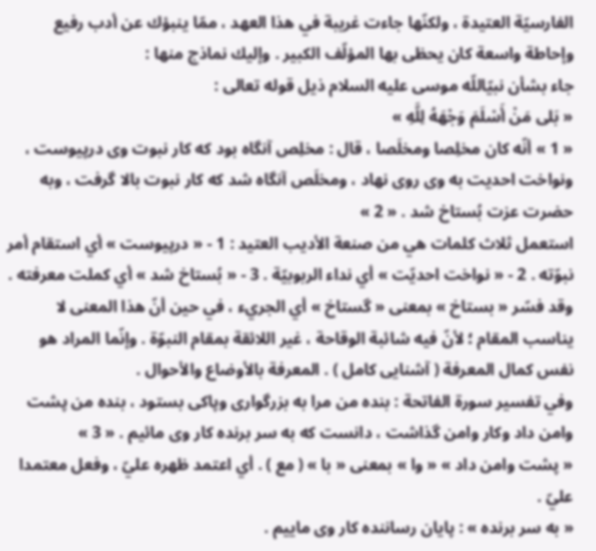الفارسيّة العتيدة ، ولكنّها جاءت غريبة في هذا العهد ، ممّا ينبؤك عن أدب رفيع وإحاطة واسعة كان يحظى بها المؤلّف الكبير . وإليك نماذج منها :
جاء بشأن نبيّاللّه موسى عليه السلام ذيل قوله تعالى :
« بَلى مَنْ أَسْلَمَ وَجْهَهُ لِلَّهِ »
« 1 » أنّه كان مخلِصا ومخلَصا ، قال : مخلِص آنگاه بود كه كار نبوت وى درپيوست ، ونواخت احديت به وى روى نهاد ، ومخلَص آنگاه شد كه كار نبوت بالا گرفت ، وبه حضرت عزت بُستاخ شد . « 2 »
استعمل ثلاث كلمات هي من صنعة الأديب العتيد : 1 - « درپيوست » أي استقام أمر نبوّته . 2 - « نواخت احديّت » أي نداء الربوبيّة . 3 - « بُستاخ شد » أي كملت معرفته .
وقد فسّر « بستاخ » بمعنى « گستاخ » أي الجريء ، في حين أنّ هذا المعنى لا يناسب المقام ؛ لأنّ فيه شائبة الوقاحة ، غير اللائقة بمقام النبوّة . وإنّما المراد هو نفس كمال المعرفة ( آشنايى كامل ) . المعرفة بالأوضاع والأحوال .
وفي تفسير سورة الفاتحة : بنده من مرا به بزرگوارى وپاكى بستود ، بنده من پشت وامن داد وكار وامن گذاشت ، دانست كه به سر برنده كار وى مائيم . « 3 »
« پشت وامن داد » « وا » بمعنى « با » ( مع ) . أي اعتمد ظهره عليّ ، وفعل معتمدا عليّ .
« به سر برنده » : پايان رساننده كار وى ماييم .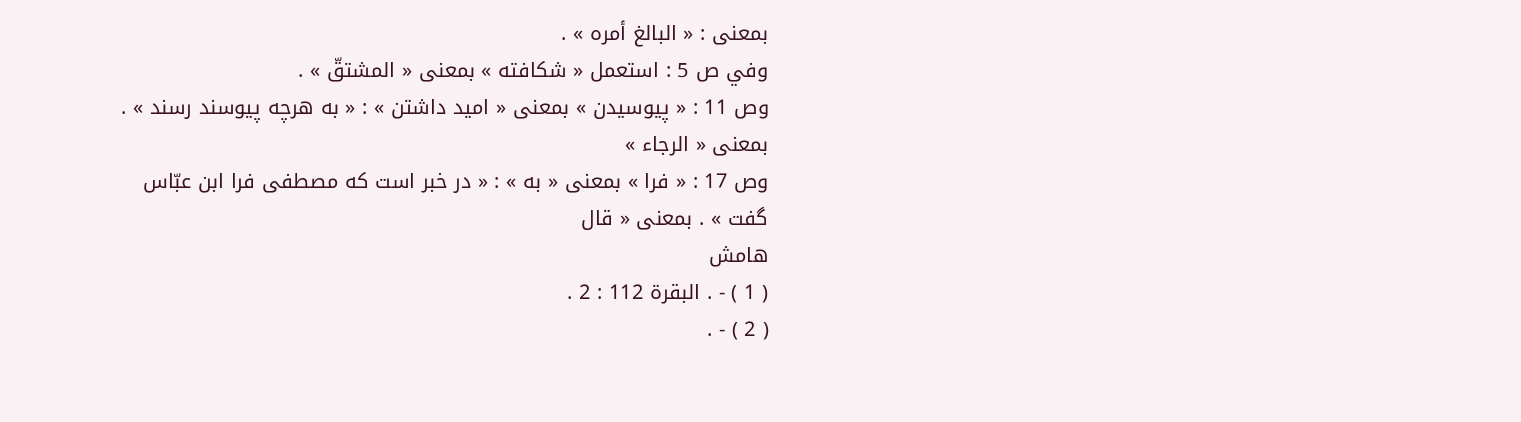بمعنى : « البالغ أمره » .
وفي ص 5 : استعمل « شكافته » بمعنى « المشتقّ » .
وص 11 : « پيوسيدن » بمعنى « اميد داشتن » : « به هرچه پيوسند رسند » . بمعنى « الرجاء »
وص 17 : « فرا » بمعنى « به » : « در خبر است كه مصطفى فرا ابن عبّاس گفت » . بمعنى « قال
هامش
( 1 ) - . البقرة 112 : 2 .
( 2 ) - .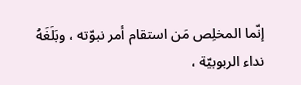إنّما المخلِص مَن استقام أمر نبوّته ، وبَلَغَهُ نداء الربوبيّة ،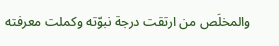والمخلَص من ارتقت درجة نبوّته وكملت معرفته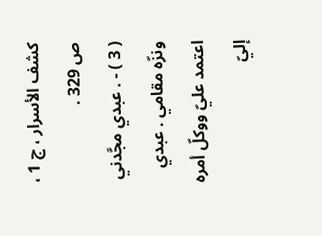كشف الأسرار ، ج 1 ، ص 329 .
( 3 ) - . عبدي مجَّدني ونزّه مقامي . عبدي اعتمد عليّ ووكلّ أمره إليّ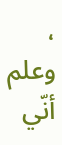، وعلم أنّي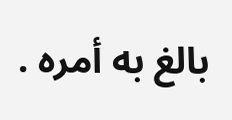بالغ به أمره .